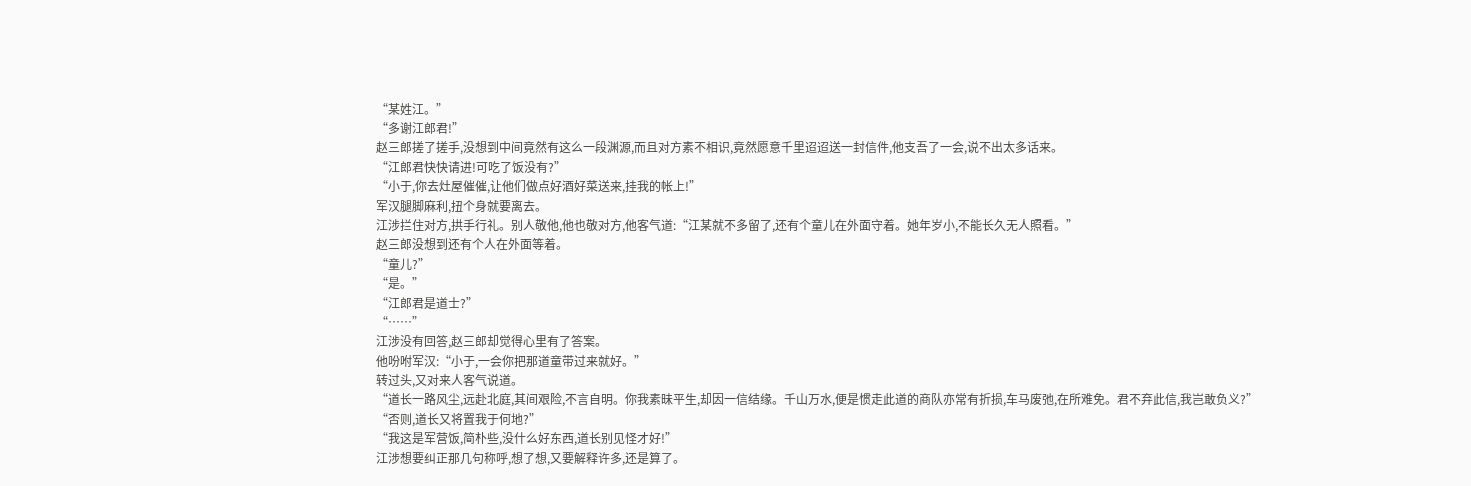“某姓江。”
“多谢江郎君!”
赵三郎搓了搓手,没想到中间竟然有这么一段渊源,而且对方素不相识,竟然愿意千里迢迢送一封信件,他支吾了一会,说不出太多话来。
“江郎君快快请进!可吃了饭没有?”
“小于,你去灶屋催催,让他们做点好酒好菜送来,挂我的帐上!”
军汉腿脚麻利,扭个身就要离去。
江涉拦住对方,拱手行礼。别人敬他,他也敬对方,他客气道:“江某就不多留了,还有个童儿在外面守着。她年岁小,不能长久无人照看。”
赵三郎没想到还有个人在外面等着。
“童儿?”
“是。”
“江郎君是道士?”
“……”
江涉没有回答,赵三郎却觉得心里有了答案。
他吩咐军汉:“小于,一会你把那道童带过来就好。”
转过头,又对来人客气说道。
“道长一路风尘,远赴北庭,其间艰险,不言自明。你我素昧平生,却因一信结缘。千山万水,便是惯走此道的商队亦常有折损,车马废弛,在所难免。君不弃此信,我岂敢负义?”
“否则,道长又将置我于何地?”
“我这是军营饭,简朴些,没什么好东西,道长别见怪才好!”
江涉想要纠正那几句称呼,想了想,又要解释许多,还是算了。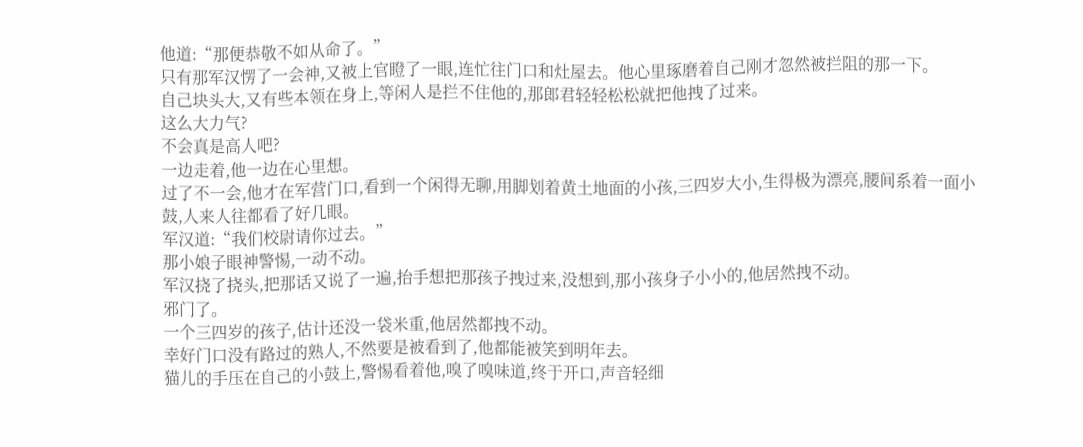他道:“那便恭敬不如从命了。”
只有那军汉愣了一会神,又被上官瞪了一眼,连忙往门口和灶屋去。他心里琢磨着自己刚才忽然被拦阻的那一下。
自己块头大,又有些本领在身上,等闲人是拦不住他的,那郎君轻轻松松就把他拽了过来。
这么大力气?
不会真是高人吧?
一边走着,他一边在心里想。
过了不一会,他才在军营门口,看到一个闲得无聊,用脚划着黄土地面的小孩,三四岁大小,生得极为漂亮,腰间系着一面小鼓,人来人往都看了好几眼。
军汉道:“我们校尉请你过去。”
那小娘子眼神警惕,一动不动。
军汉挠了挠头,把那话又说了一遍,抬手想把那孩子拽过来,没想到,那小孩身子小小的,他居然拽不动。
邪门了。
一个三四岁的孩子,估计还没一袋米重,他居然都拽不动。
幸好门口没有路过的熟人,不然要是被看到了,他都能被笑到明年去。
猫儿的手压在自己的小鼓上,警惕看着他,嗅了嗅味道,终于开口,声音轻细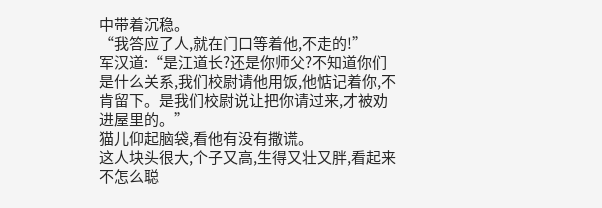中带着沉稳。
“我答应了人,就在门口等着他,不走的!”
军汉道:“是江道长?还是你师父?不知道你们是什么关系,我们校尉请他用饭,他惦记着你,不肯留下。是我们校尉说让把你请过来,才被劝进屋里的。”
猫儿仰起脑袋,看他有没有撒谎。
这人块头很大,个子又高,生得又壮又胖,看起来不怎么聪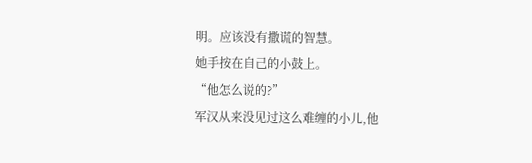明。应该没有撒谎的智慧。
她手按在自己的小鼓上。
“他怎么说的?”
军汉从来没见过这么难缠的小儿,他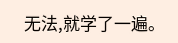无法,就学了一遍。